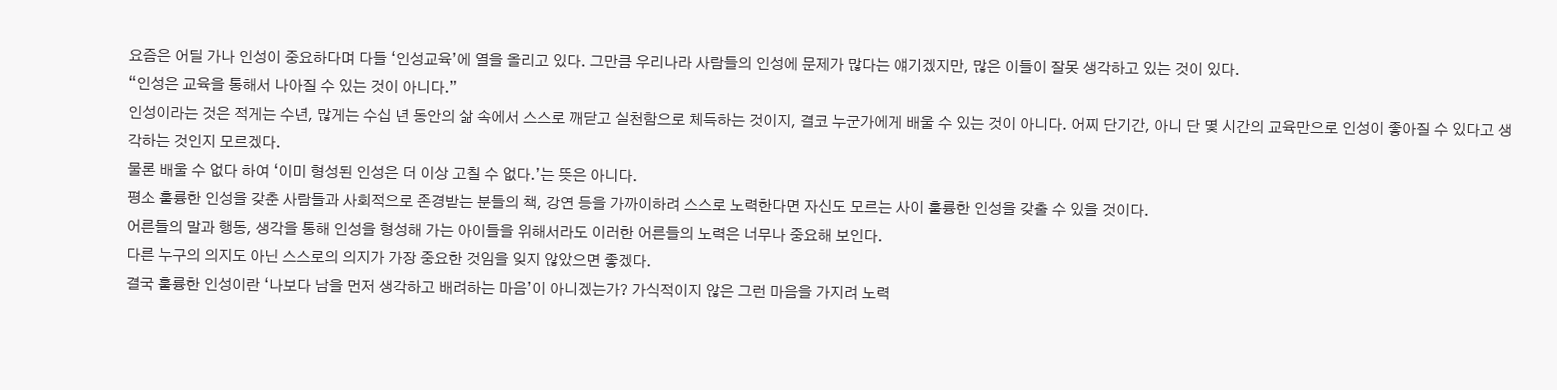요즘은 어딜 가나 인성이 중요하다며 다들 ‘인성교육’에 열을 올리고 있다. 그만큼 우리나라 사람들의 인성에 문제가 많다는 얘기겠지만, 많은 이들이 잘못 생각하고 있는 것이 있다.
“인성은 교육을 통해서 나아질 수 있는 것이 아니다.”
인성이라는 것은 적게는 수년, 많게는 수십 년 동안의 삶 속에서 스스로 깨닫고 실천함으로 체득하는 것이지, 결코 누군가에게 배울 수 있는 것이 아니다. 어찌 단기간, 아니 단 몇 시간의 교육만으로 인성이 좋아질 수 있다고 생각하는 것인지 모르겠다.
물론 배울 수 없다 하여 ‘이미 형성된 인성은 더 이상 고칠 수 없다.’는 뜻은 아니다.
평소 훌륭한 인성을 갖춘 사람들과 사회적으로 존경받는 분들의 책, 강연 등을 가까이하려 스스로 노력한다면 자신도 모르는 사이 훌륭한 인성을 갖출 수 있을 것이다.
어른들의 말과 행동, 생각을 통해 인성을 형성해 가는 아이들을 위해서라도 이러한 어른들의 노력은 너무나 중요해 보인다.
다른 누구의 의지도 아닌 스스로의 의지가 가장 중요한 것임을 잊지 않았으면 좋겠다.
결국 훌륭한 인성이란 ‘나보다 남을 먼저 생각하고 배려하는 마음’이 아니겠는가? 가식적이지 않은 그런 마음을 가지려 노력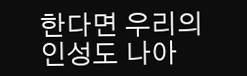한다면 우리의 인성도 나아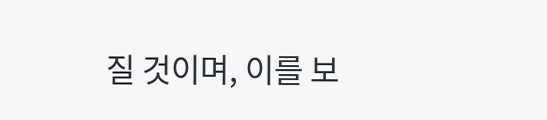질 것이며, 이를 보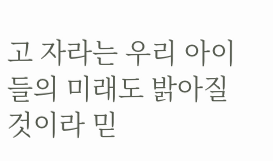고 자라는 우리 아이들의 미래도 밝아질 것이라 믿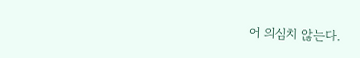어 의심치 않는다.